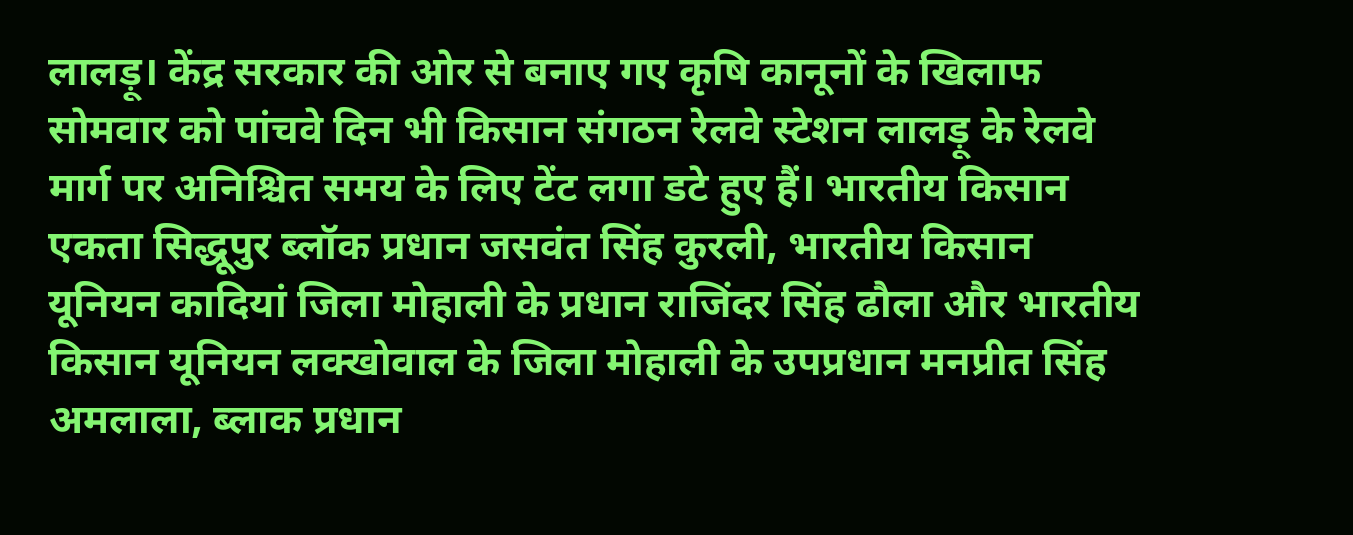लालड़ू। केंद्र सरकार की ओर से बनाए गए कृषि कानूनों के खिलाफ सोमवार को पांचवे दिन भी किसान संगठन रेलवे स्टेशन लालड़ू के रेलवे मार्ग पर अनिश्चित समय के लिए टेंट लगा डटे हुए हैं। भारतीय किसान एकता सिद्धूपुर ब्लॉक प्रधान जसवंत सिंह कुरली, भारतीय किसान यूनियन कादियां जिला मोहाली के प्रधान राजिंदर सिंह ढौला और भारतीय किसान यूनियन लक्खोवाल के जिला मोहाली के उपप्रधान मनप्रीत सिंह अमलाला, ब्लाक प्रधान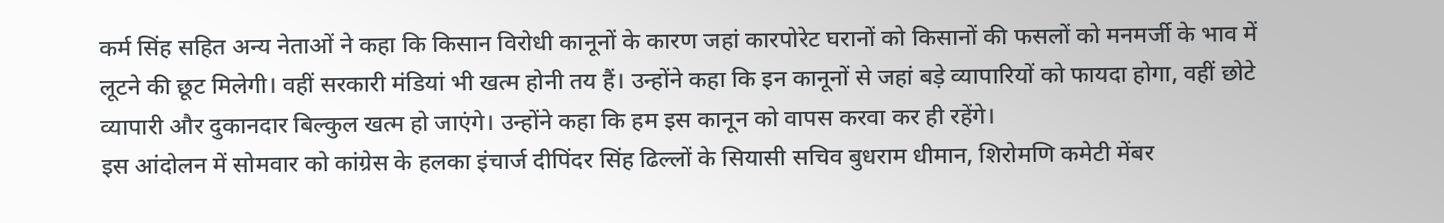कर्म सिंह सहित अन्य नेताओं ने कहा कि किसान विरोधी कानूनों के कारण जहां कारपोरेट घरानों को किसानों की फसलों को मनमर्जी के भाव में लूटने की छूट मिलेगी। वहीं सरकारी मंडियां भी खत्म होनी तय हैं। उन्होंने कहा कि इन कानूनों से जहां बड़े व्यापारियों को फायदा होगा, वहीं छोटे व्यापारी और दुकानदार बिल्कुल खत्म हो जाएंगे। उन्होंने कहा कि हम इस कानून को वापस करवा कर ही रहेंगे।
इस आंदोलन में सोमवार को कांग्रेस के हलका इंचार्ज दीपिंदर सिंह ढिल्लों के सियासी सचिव बुधराम धीमान, शिरोमणि कमेटी मेंबर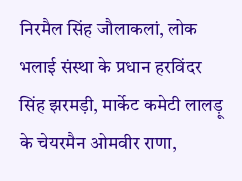निरमैल सिंह जौलाकलां, लोक भलाई संस्था के प्रधान हरविंदर सिंह झरमड़ी, मार्केट कमेटी लालड़ू के चेयरमैन ओमवीर राणा,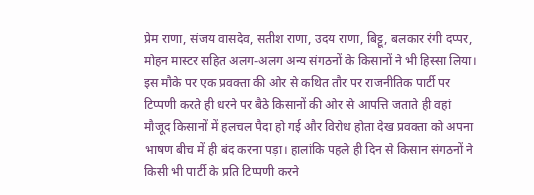प्रेम राणा, संजय वासदेव, सतीश राणा, उदय राणा, बिट्टू, बलकार रंगी दप्पर, मोहन मास्टर सहित अलग-अलग अन्य संगठनों के किसानों ने भी हिस्सा लिया।
इस मौके पर एक प्रवक्ता की ओर से कथित तौर पर राजनीतिक पार्टी पर टिप्पणी करते ही धरने पर बैठे किसानों की ओर से आपत्ति जताते ही वहां मौजूद किसानों में हलचल पैदा हो गई और विरोध होता देख प्रवक्ता को अपना भाषण बीच में ही बंद करना पड़ा। हालांकि पहले ही दिन से किसान संगठनों ने किसी भी पार्टी के प्रति टिप्पणी करने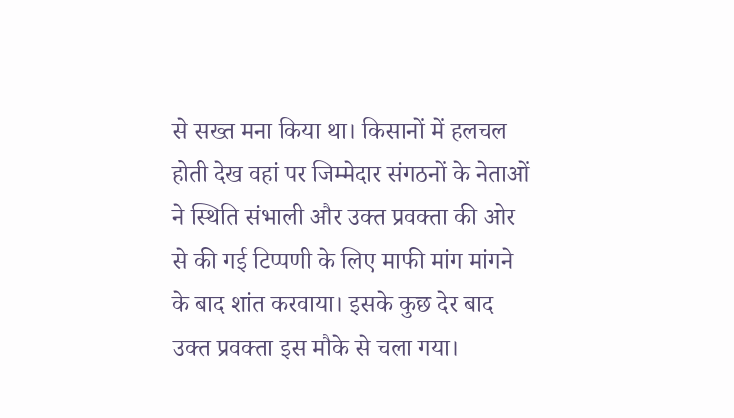से सख्त मना किया था। किसानों में हलचल होती देख वहां पर जिम्मेदार संगठनों के नेताओं ने स्थिति संभाली और उक्त प्रवक्ता की ओर से की गई टिप्पणी के लिए माफी मांग मांगने के बाद शांत करवाया। इसके कुछ देर बाद उक्त प्रवक्ता इस मौके से चला गया।